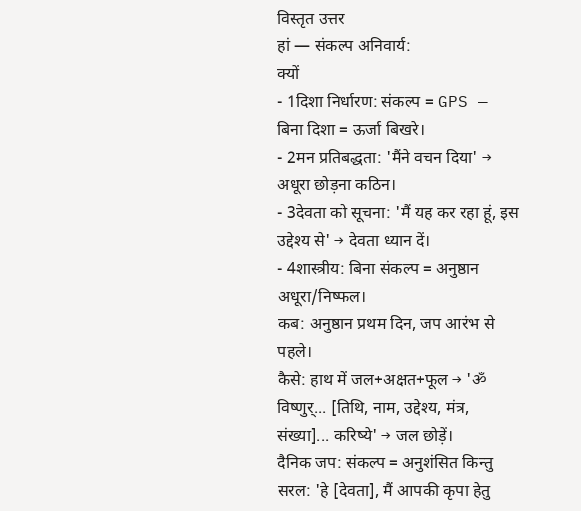विस्तृत उत्तर
हां — संकल्प अनिवार्य:
क्यों
- 1दिशा निर्धारण: संकल्प = GPS — बिना दिशा = ऊर्जा बिखरे।
- 2मन प्रतिबद्धता: 'मैंने वचन दिया' → अधूरा छोड़ना कठिन।
- 3देवता को सूचना: 'मैं यह कर रहा हूं, इस उद्देश्य से' → देवता ध्यान दें।
- 4शास्त्रीय: बिना संकल्प = अनुष्ठान अधूरा/निष्फल।
कब: अनुष्ठान प्रथम दिन, जप आरंभ से पहले।
कैसे: हाथ में जल+अक्षत+फूल → 'ॐ विष्णुर्... [तिथि, नाम, उद्देश्य, मंत्र, संख्या]... करिष्ये' → जल छोड़ें।
दैनिक जप: संकल्प = अनुशंसित किन्तु सरल: 'हे [देवता], मैं आपकी कृपा हेतु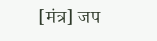[मंत्र] जप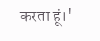करता हूं।'